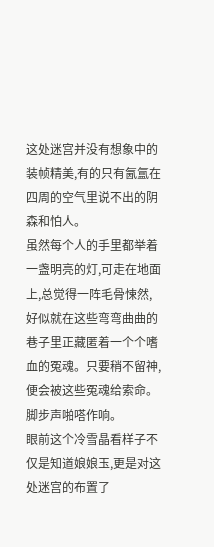这处迷宫并没有想象中的装帧精美,有的只有氤氲在四周的空气里说不出的阴森和怕人。
虽然每个人的手里都举着一盏明亮的灯,可走在地面上,总觉得一阵毛骨悚然,好似就在这些弯弯曲曲的巷子里正藏匿着一个个嗜血的冤魂。只要稍不留神,便会被这些冤魂给索命。
脚步声啪嗒作响。
眼前这个冷雪晶看样子不仅是知道娘娘玉,更是对这处迷宫的布置了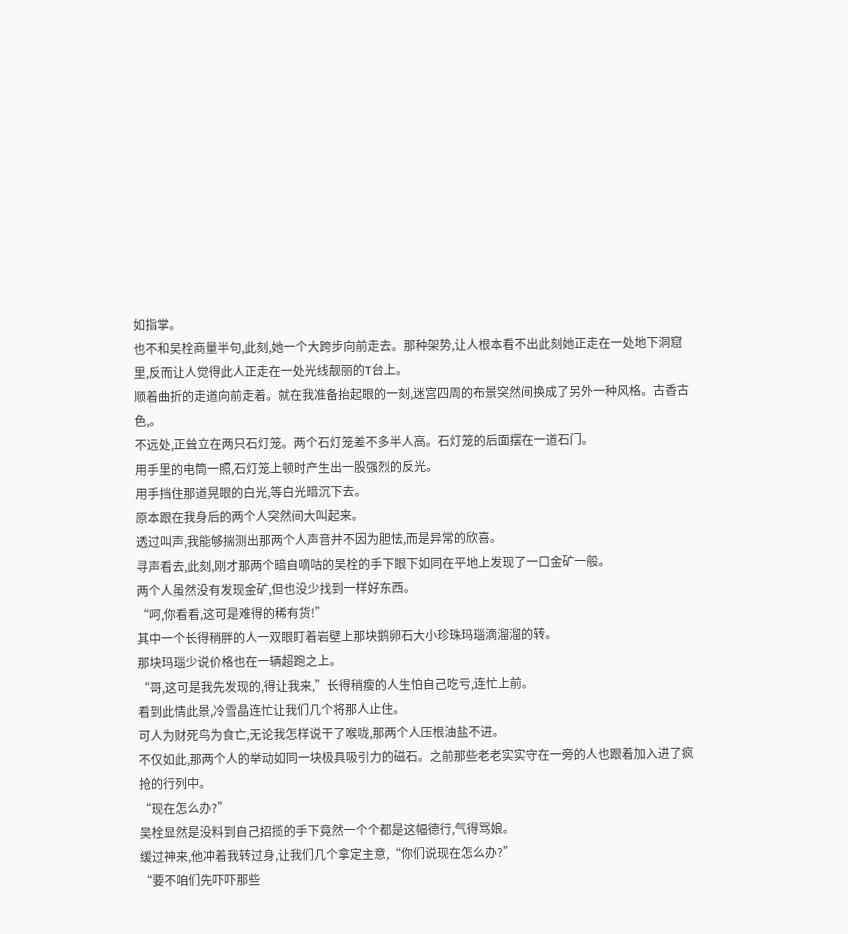如指掌。
也不和吴栓商量半句,此刻,她一个大跨步向前走去。那种架势,让人根本看不出此刻她正走在一处地下洞窟里,反而让人觉得此人正走在一处光线靓丽的T台上。
顺着曲折的走道向前走着。就在我准备抬起眼的一刻,迷宫四周的布景突然间换成了另外一种风格。古香古色,。
不远处,正耸立在两只石灯笼。两个石灯笼差不多半人高。石灯笼的后面摆在一道石门。
用手里的电筒一照,石灯笼上顿时产生出一股强烈的反光。
用手挡住那道晃眼的白光,等白光暗沉下去。
原本跟在我身后的两个人突然间大叫起来。
透过叫声,我能够揣测出那两个人声音并不因为胆怯,而是异常的欣喜。
寻声看去,此刻,刚才那两个暗自嘀咕的吴栓的手下眼下如同在平地上发现了一口金矿一般。
两个人虽然没有发现金矿,但也没少找到一样好东西。
“呵,你看看,这可是难得的稀有货!”
其中一个长得稍胖的人一双眼盯着岩壁上那块鹅卵石大小珍珠玛瑙滴溜溜的转。
那块玛瑙少说价格也在一辆超跑之上。
“哥,这可是我先发现的,得让我来,”长得稍瘦的人生怕自己吃亏,连忙上前。
看到此情此景,冷雪晶连忙让我们几个将那人止住。
可人为财死鸟为食亡,无论我怎样说干了喉咙,那两个人压根油盐不进。
不仅如此,那两个人的举动如同一块极具吸引力的磁石。之前那些老老实实守在一旁的人也跟着加入进了疯抢的行列中。
“现在怎么办?”
吴栓显然是没料到自己招揽的手下竟然一个个都是这幅德行,气得骂娘。
缓过神来,他冲着我转过身,让我们几个拿定主意,“你们说现在怎么办?”
“要不咱们先吓吓那些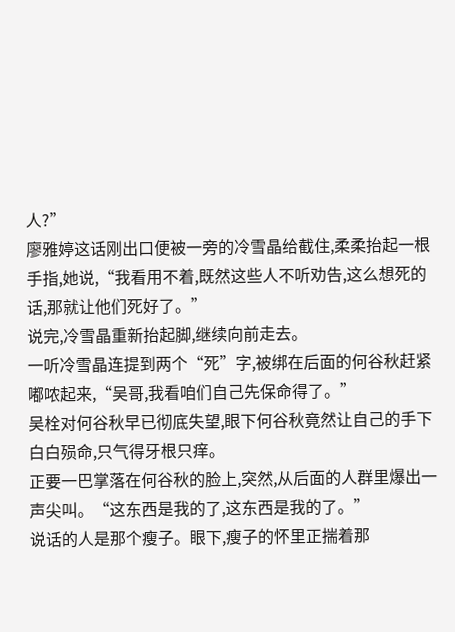人?”
廖雅婷这话刚出口便被一旁的冷雪晶给截住,柔柔抬起一根手指,她说,“我看用不着,既然这些人不听劝告,这么想死的话,那就让他们死好了。”
说完,冷雪晶重新抬起脚,继续向前走去。
一听冷雪晶连提到两个“死”字,被绑在后面的何谷秋赶紧嘟哝起来,“吴哥,我看咱们自己先保命得了。”
吴栓对何谷秋早已彻底失望,眼下何谷秋竟然让自己的手下白白殒命,只气得牙根只痒。
正要一巴掌落在何谷秋的脸上,突然,从后面的人群里爆出一声尖叫。“这东西是我的了,这东西是我的了。”
说话的人是那个瘦子。眼下,瘦子的怀里正揣着那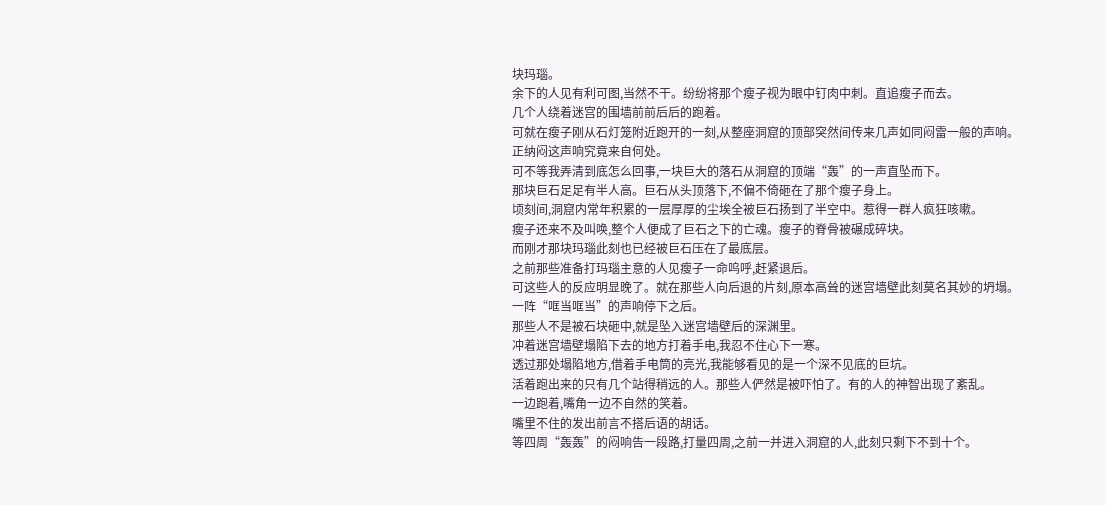块玛瑙。
余下的人见有利可图,当然不干。纷纷将那个瘦子视为眼中钉肉中刺。直追瘦子而去。
几个人绕着迷宫的围墙前前后后的跑着。
可就在瘦子刚从石灯笼附近跑开的一刻,从整座洞窟的顶部突然间传来几声如同闷雷一般的声响。
正纳闷这声响究竟来自何处。
可不等我弄清到底怎么回事,一块巨大的落石从洞窟的顶端“轰”的一声直坠而下。
那块巨石足足有半人高。巨石从头顶落下,不偏不倚砸在了那个瘦子身上。
顷刻间,洞窟内常年积累的一层厚厚的尘埃全被巨石扬到了半空中。惹得一群人疯狂咳嗽。
瘦子还来不及叫唤,整个人便成了巨石之下的亡魂。瘦子的脊骨被碾成碎块。
而刚才那块玛瑙此刻也已经被巨石压在了最底层。
之前那些准备打玛瑙主意的人见瘦子一命呜呼,赶紧退后。
可这些人的反应明显晚了。就在那些人向后退的片刻,原本高耸的迷宫墙壁此刻莫名其妙的坍塌。
一阵“哐当哐当”的声响停下之后。
那些人不是被石块砸中,就是坠入迷宫墙壁后的深渊里。
冲着迷宫墙壁塌陷下去的地方打着手电,我忍不住心下一寒。
透过那处塌陷地方,借着手电筒的亮光,我能够看见的是一个深不见底的巨坑。
活着跑出来的只有几个站得稍远的人。那些人俨然是被吓怕了。有的人的神智出现了紊乱。
一边跑着,嘴角一边不自然的笑着。
嘴里不住的发出前言不搭后语的胡话。
等四周“轰轰”的闷响告一段路,打量四周,之前一并进入洞窟的人,此刻只剩下不到十个。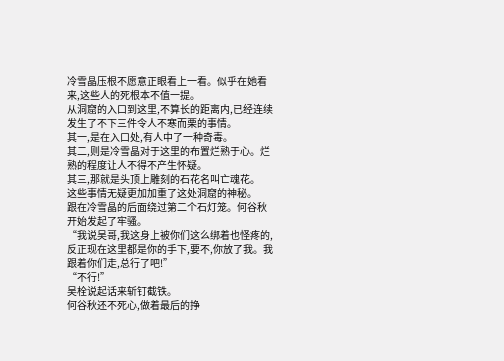冷雪晶压根不愿意正眼看上一看。似乎在她看来,这些人的死根本不值一提。
从洞窟的入口到这里,不算长的距离内,已经连续发生了不下三件令人不寒而栗的事情。
其一,是在入口处,有人中了一种奇毒。
其二,则是冷雪晶对于这里的布置烂熟于心。烂熟的程度让人不得不产生怀疑。
其三,那就是头顶上雕刻的石花名叫亡魂花。
这些事情无疑更加加重了这处洞窟的神秘。
跟在冷雪晶的后面绕过第二个石灯笼。何谷秋开始发起了牢骚。
“我说吴哥,我这身上被你们这么绑着也怪疼的,反正现在这里都是你的手下,要不,你放了我。我跟着你们走,总行了吧!”
“不行!”
吴栓说起话来斩钉截铁。
何谷秋还不死心,做着最后的挣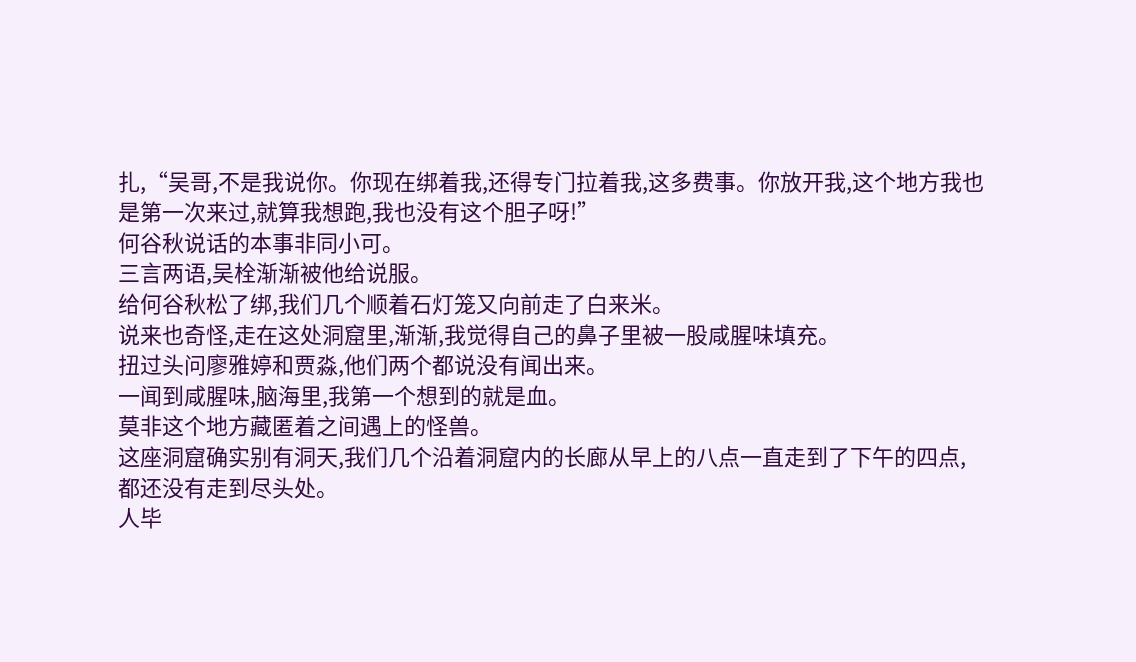扎,“吴哥,不是我说你。你现在绑着我,还得专门拉着我,这多费事。你放开我,这个地方我也是第一次来过,就算我想跑,我也没有这个胆子呀!”
何谷秋说话的本事非同小可。
三言两语,吴栓渐渐被他给说服。
给何谷秋松了绑,我们几个顺着石灯笼又向前走了白来米。
说来也奇怪,走在这处洞窟里,渐渐,我觉得自己的鼻子里被一股咸腥味填充。
扭过头问廖雅婷和贾淼,他们两个都说没有闻出来。
一闻到咸腥味,脑海里,我第一个想到的就是血。
莫非这个地方藏匿着之间遇上的怪兽。
这座洞窟确实别有洞天,我们几个沿着洞窟内的长廊从早上的八点一直走到了下午的四点,都还没有走到尽头处。
人毕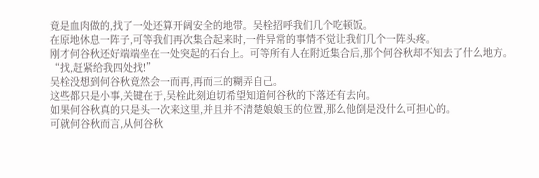竟是血肉做的,找了一处还算开阔安全的地带。吴栓招呼我们几个吃顿饭。
在原地休息一阵子,可等我们再次集合起来时,一件异常的事情不觉让我们几个一阵头疼。
刚才何谷秋还好端端坐在一处突起的石台上。可等所有人在附近集合后,那个何谷秋却不知去了什么地方。
“找,赶紧给我四处找!”
吴栓没想到何谷秋竟然会一而再,再而三的糊弄自己。
这些都只是小事,关键在于,吴栓此刻迫切希望知道何谷秋的下落还有去向。
如果何谷秋真的只是头一次来这里,并且并不清楚娘娘玉的位置,那么他倒是没什么可担心的。
可就何谷秋而言,从何谷秋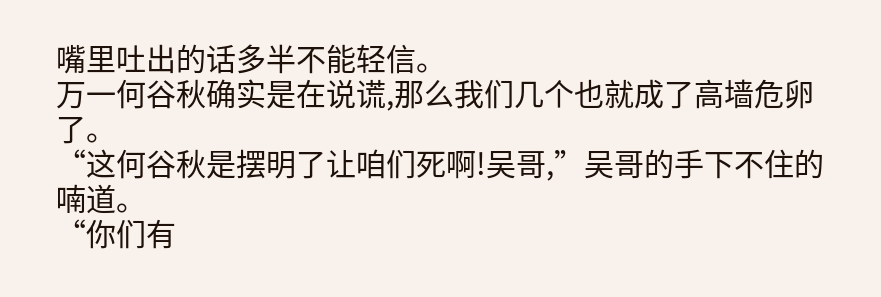嘴里吐出的话多半不能轻信。
万一何谷秋确实是在说谎,那么我们几个也就成了高墙危卵了。
“这何谷秋是摆明了让咱们死啊!吴哥,”吴哥的手下不住的喃道。
“你们有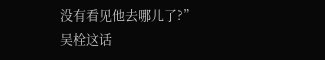没有看见他去哪儿了?”
吴栓这话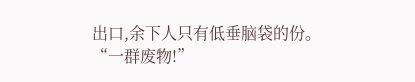出口,余下人只有低垂脑袋的份。
“一群废物!”